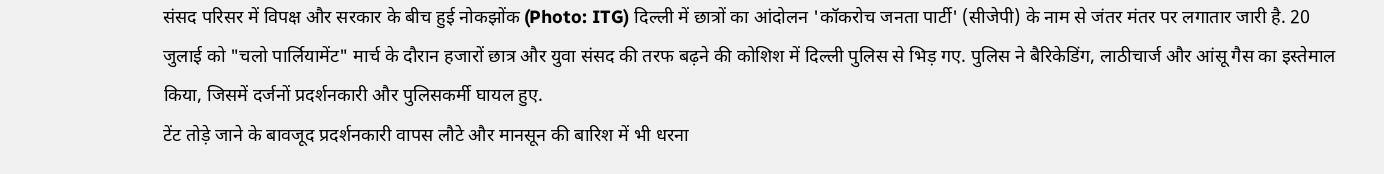संसद परिसर में विपक्ष और सरकार के बीच हुई नोकझोंक (Photo: ITG) दिल्ली में छात्रों का आंदोलन 'कॉकरोच जनता पार्टी' (सीजेपी) के नाम से जंतर मंतर पर लगातार जारी है. 20 जुलाई को "चलो पार्लियामेंट" मार्च के दौरान हजारों छात्र और युवा संसद की तरफ बढ़ने की कोशिश में दिल्ली पुलिस से भिड़ गए. पुलिस ने बैरिकेडिंग, लाठीचार्ज और आंसू गैस का इस्तेमाल किया, जिसमें दर्जनों प्रदर्शनकारी और पुलिसकर्मी घायल हुए.
टेंट तोड़े जाने के बावजूद प्रदर्शनकारी वापस लौटे और मानसून की बारिश में भी धरना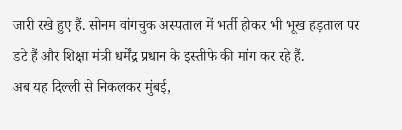जारी रखे हुए हैं. सोनम वांगचुक अस्पताल में भर्ती होकर भी भूख हड़ताल पर डटे हैं और शिक्षा मंत्री धर्मेंद्र प्रधान के इस्तीफे की मांग कर रहे हैं.
अब यह दिल्ली से निकलकर मुंबई,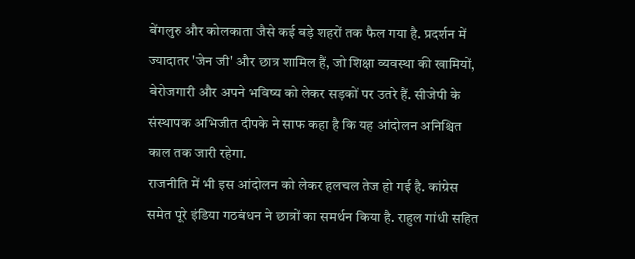बेंगलुरु और कोलकाता जैसे कई बड़े शहरों तक फैल गया है. प्रदर्शन में ज्यादातर 'जेन जी' और छात्र शामिल हैं, जो शिक्षा व्यवस्था की खामियों, बेरोजगारी और अपने भविष्य को लेकर सड़कों पर उतरे हैं. सीजेपी के संस्थापक अभिजीत दीपके ने साफ कहा है कि यह आंदोलन अनिश्चित काल तक जारी रहेगा.
राजनीति में भी इस आंदोलन को लेकर हलचल तेज हो गई है. कांग्रेस समेत पूरे इंडिया गठबंधन ने छात्रों का समर्थन किया है. राहुल गांधी सहित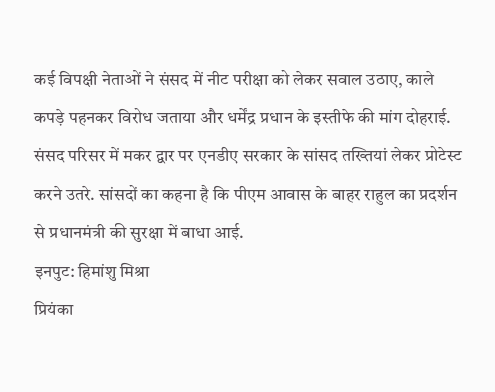कई विपक्षी नेताओं ने संसद में नीट परीक्षा को लेकर सवाल उठाए, काले कपड़े पहनकर विरोध जताया और धर्मेंद्र प्रधान के इस्तीफे की मांग दोहराई.
संसद परिसर में मकर द्वार पर एनडीए सरकार के सांसद तख्तियां लेकर प्रोटेस्ट करने उतरे. सांसदों का कहना है कि पीएम आवास के बाहर राहुल का प्रदर्शन से प्रधानमंत्री की सुरक्षा में बाधा आई.
इनपुट: हिमांशु मिश्रा
प्रियंका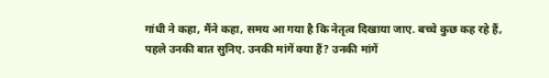गांधी ने कहा, मैंने कहा, समय आ गया है कि नेतृत्व दिखाया जाए. बच्चे कुछ कह रहे हैं, पहले उनकी बात सुनिए. उनकी मांगें क्या हैं? उनकी मांगें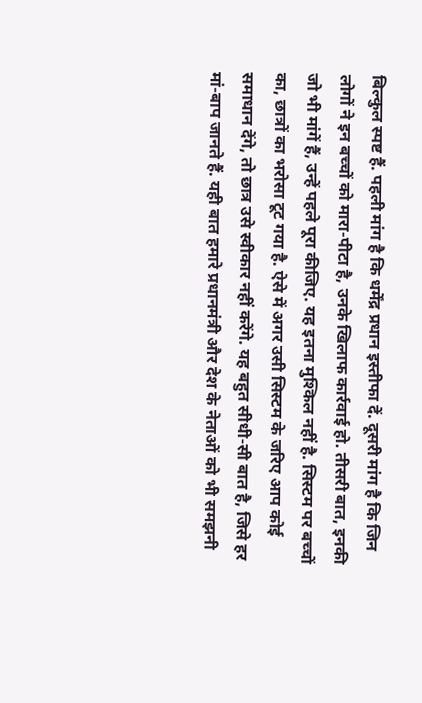बिल्कुल स्पष्ट हैं. पहली मांग है कि धर्मेंद्र प्रधान इस्तीफा दें. दूसरी मांग है कि जिन लोगों ने इन बच्चों को मारा-पीटा है, उनके खिलाफ कार्रवाई हो. तीसरी बात, इनकी जो भी मांगें हैं, उन्हें पहले पूरा कीजिए. यह इतना मुश्किल नहीं है. सिस्टम पर बच्चों का, छात्रों का भरोसा टूट गया है. ऐसे में अगर उसी सिस्टम के जरिए आप कोई समाधान देंगे, तो छात्र उसे स्वीकार नहीं करेंगे. यह बहुत सीधी-सी बात है, जिसे हर मां-बाप जानते हैं. यही बात हमारे प्रधानमंत्री और देश के नेताओं को भी समझनी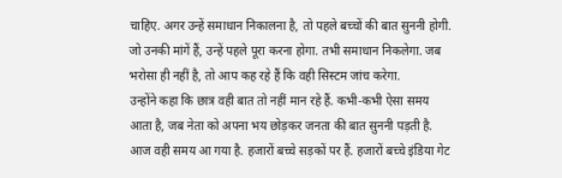चाहिए. अगर उन्हें समाधान निकालना है, तो पहले बच्चों की बात सुननी होगी. जो उनकी मांगें हैं, उन्हें पहले पूरा करना होगा. तभी समाधान निकलेगा. जब भरोसा ही नहीं है, तो आप कह रहे हैं कि वही सिस्टम जांच करेगा.
उन्होंने कहा कि छात्र वही बात तो नहीं मान रहे हैं. कभी-कभी ऐसा समय आता है, जब नेता को अपना भय छोड़कर जनता की बात सुननी पड़ती है. आज वही समय आ गया है. हजारों बच्चे सड़कों पर हैं. हजारों बच्चे इंडिया गेट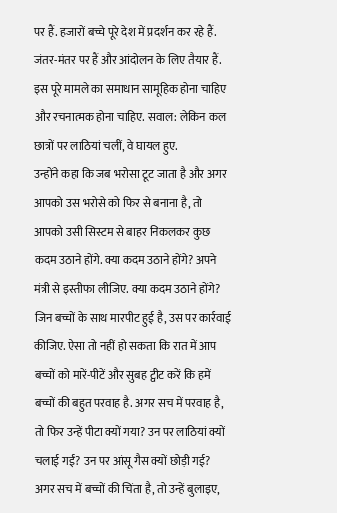पर हैं. हजारों बच्चे पूरे देश में प्रदर्शन कर रहे हैं. जंतर-मंतर पर हैं और आंदोलन के लिए तैयार हैं. इस पूरे मामले का समाधान सामूहिक होना चाहिए और रचनात्मक होना चाहिए. सवाल: लेकिन कल छात्रों पर लाठियां चलीं, वे घायल हुए.
उन्होंने कहा कि जब भरोसा टूट जाता है और अगर आपको उस भरोसे को फिर से बनाना है, तो आपको उसी सिस्टम से बाहर निकलकर कुछ कदम उठाने होंगे. क्या कदम उठाने होंगे? अपने मंत्री से इस्तीफा लीजिए. क्या कदम उठाने होंगे? जिन बच्चों के साथ मारपीट हुई है, उस पर कार्रवाई कीजिए. ऐसा तो नहीं हो सकता कि रात में आप बच्चों को मारें-पीटें और सुबह ट्वीट करें कि हमें बच्चों की बहुत परवाह है. अगर सच में परवाह है, तो फिर उन्हें पीटा क्यों गया? उन पर लाठियां क्यों चलाई गईं? उन पर आंसू गैस क्यों छोड़ी गई? अगर सच में बच्चों की चिंता है, तो उन्हें बुलाइए,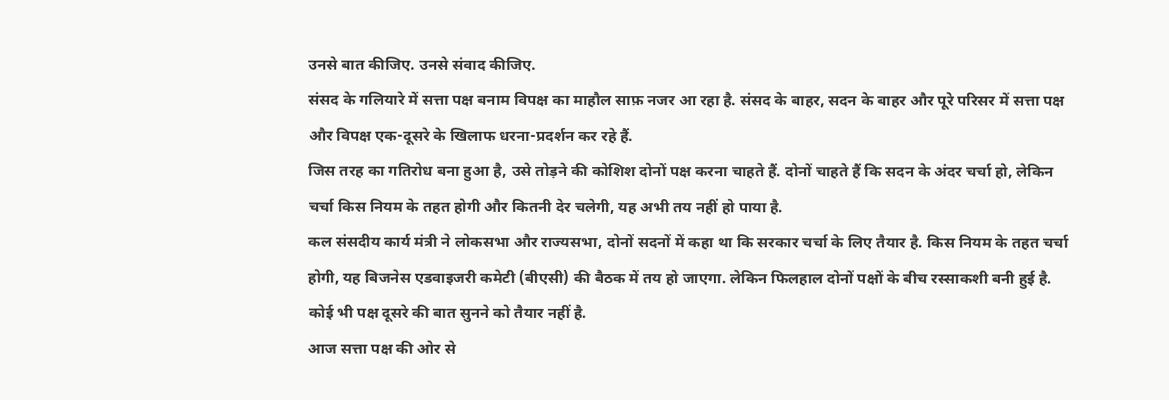उनसे बात कीजिए. उनसे संवाद कीजिए.
संसद के गलियारे में सत्ता पक्ष बनाम विपक्ष का माहौल साफ़ नजर आ रहा है. संसद के बाहर, सदन के बाहर और पूरे परिसर में सत्ता पक्ष और विपक्ष एक-दूसरे के खिलाफ धरना-प्रदर्शन कर रहे हैं.
जिस तरह का गतिरोध बना हुआ है, उसे तोड़ने की कोशिश दोनों पक्ष करना चाहते हैं. दोनों चाहते हैं कि सदन के अंदर चर्चा हो, लेकिन चर्चा किस नियम के तहत होगी और कितनी देर चलेगी, यह अभी तय नहीं हो पाया है.
कल संसदीय कार्य मंत्री ने लोकसभा और राज्यसभा, दोनों सदनों में कहा था कि सरकार चर्चा के लिए तैयार है. किस नियम के तहत चर्चा होगी, यह बिजनेस एडवाइजरी कमेटी (बीएसी) की बैठक में तय हो जाएगा. लेकिन फिलहाल दोनों पक्षों के बीच रस्साकशी बनी हुई है. कोई भी पक्ष दूसरे की बात सुनने को तैयार नहीं है.
आज सत्ता पक्ष की ओर से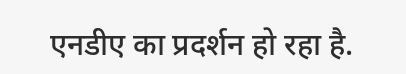एनडीए का प्रदर्शन हो रहा है.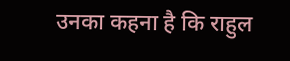उनका कहना है कि राहुल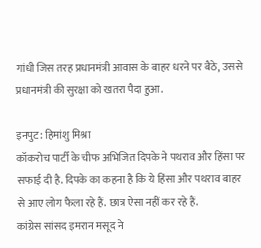गांधी जिस तरह प्रधानमंत्री आवास के बाहर धरने पर बैठे, उससे प्रधानमंत्री की सुरक्षा को खतरा पैदा हुआ.

इनपुट: हिमांशु मिश्रा
कॉकरोच पार्टी के चीफ अभिजित दिपके ने पथराव और हिंसा पर सफाई दी है. दिपके का कहना है कि ये हिंसा और पथराव बाहर से आए लोग फैला रहे हैं. छात्र ऐसा नहीं कर रहे हैं.
कांग्रेस सांसद इमरान मसूद ने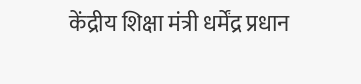केंद्रीय शिक्षा मंत्री धर्मेंद्र प्रधान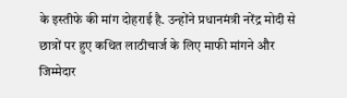के इस्तीफे की मांग दोहराई है. उन्होंने प्रधानमंत्री नरेंद्र मोदी से छात्रों पर हुए कथित लाठीचार्ज के लिए माफी मांगने और जिम्मेदार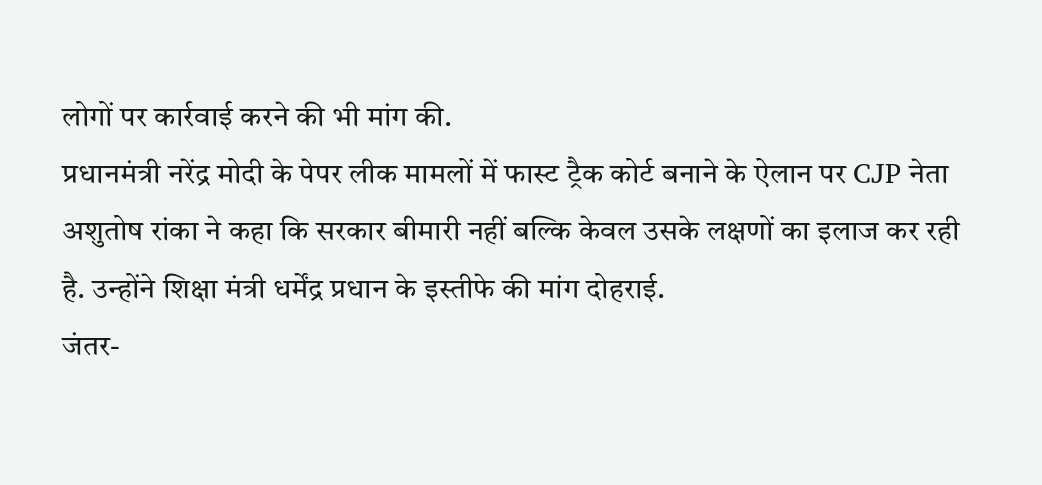लोगों पर कार्रवाई करने की भी मांग की.
प्रधानमंत्री नरेंद्र मोदी के पेपर लीक मामलों में फास्ट ट्रैक कोर्ट बनाने के ऐलान पर CJP नेता अशुतोष रांका ने कहा कि सरकार बीमारी नहीं बल्कि केवल उसके लक्षणों का इलाज कर रही है. उन्होंने शिक्षा मंत्री धर्मेंद्र प्रधान के इस्तीफे की मांग दोहराई.
जंतर-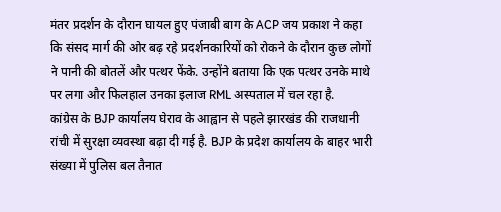मंतर प्रदर्शन के दौरान घायल हुए पंजाबी बाग के ACP जय प्रकाश ने कहा कि संसद मार्ग की ओर बढ़ रहे प्रदर्शनकारियों को रोकने के दौरान कुछ लोगों ने पानी की बोतलें और पत्थर फेंके. उन्होंने बताया कि एक पत्थर उनके माथे पर लगा और फिलहाल उनका इलाज RML अस्पताल में चल रहा है.
कांग्रेस के BJP कार्यालय घेराव के आह्वान से पहले झारखंड की राजधानी रांची में सुरक्षा व्यवस्था बढ़ा दी गई है. BJP के प्रदेश कार्यालय के बाहर भारी संख्या में पुलिस बल तैनात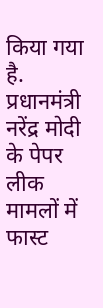किया गया है.
प्रधानमंत्री नरेंद्र मोदी के पेपर लीक मामलों में फास्ट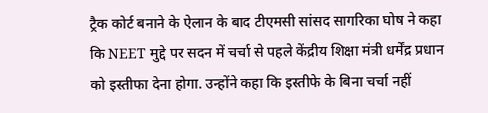ट्रैक कोर्ट बनाने के ऐलान के बाद टीएमसी सांसद सागरिका घोष ने कहा कि NEET मुद्दे पर सदन में चर्चा से पहले केंद्रीय शिक्षा मंत्री धर्मेंद्र प्रधान को इस्तीफा देना होगा. उन्होंने कहा कि इस्तीफे के बिना चर्चा नहीं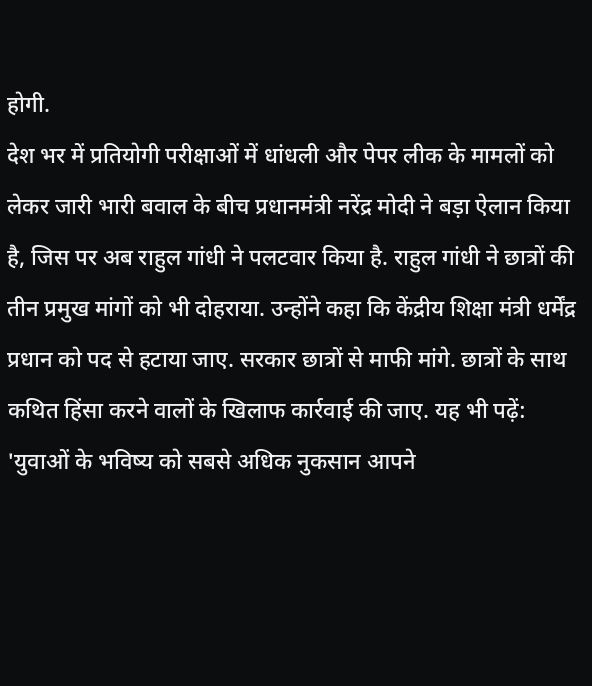होगी.
देश भर में प्रतियोगी परीक्षाओं में धांधली और पेपर लीक के मामलों को लेकर जारी भारी बवाल के बीच प्रधानमंत्री नरेंद्र मोदी ने बड़ा ऐलान किया है, जिस पर अब राहुल गांधी ने पलटवार किया है. राहुल गांधी ने छात्रों की तीन प्रमुख मांगों को भी दोहराया. उन्होंने कहा कि केंद्रीय शिक्षा मंत्री धर्मेंद्र प्रधान को पद से हटाया जाए. सरकार छात्रों से माफी मांगे. छात्रों के साथ कथित हिंसा करने वालों के खिलाफ कार्रवाई की जाए. यह भी पढ़ें: 'युवाओं के भविष्य को सबसे अधिक नुकसान आपने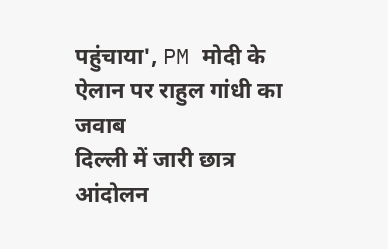पहुंचाया', PM मोदी के ऐलान पर राहुल गांधी का जवाब
दिल्ली में जारी छात्र आंदोलन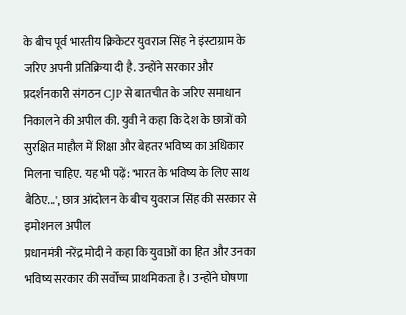के बीच पूर्व भारतीय क्रिकेटर युवराज सिंह ने इंस्टाग्राम के जरिए अपनी प्रतिक्रिया दी है. उन्होंने सरकार और प्रदर्शनकारी संगठन CJP से बातचीत के जरिए समाधान निकालने की अपील की. युवी ने कहा कि देश के छात्रों को सुरक्षित माहौल में शिक्षा और बेहतर भविष्य का अधिकार मिलना चाहिए. यह भी पढ़ें: 'भारत के भविष्य के लिए साथ बैठिए...', छात्र आंदोलन के बीच युवराज सिंह की सरकार से इमोशनल अपील
प्रधानमंत्री नरेंद्र मोदी ने कहा कि युवाओं का हित और उनका भविष्य सरकार की सर्वोच्च प्राथमिकता है। उन्होंने घोषणा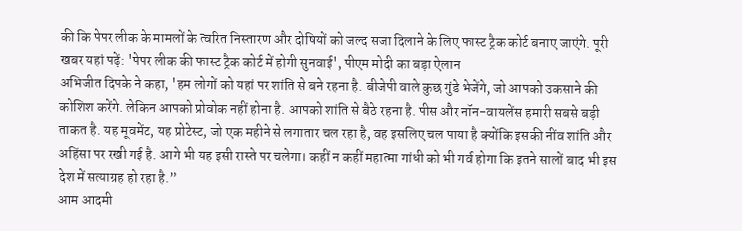की कि पेपर लीक के मामलों के त्वरित निस्तारण और दोषियों को जल्द सजा दिलाने के लिए फास्ट ट्रैक कोर्ट बनाए जाएंगे. पूरी खबर यहां पढ़ें: 'पेपर लीक की फास्ट ट्रैक कोर्ट में होगी सुनवाई', पीएम मोदी का बड़ा ऐलान
अभिजीत दिपके ने कहा, 'हम लोगों को यहां पर शांति से बने रहना है. बीजेपी वाले कुछ गुंडे भेजेंगे, जो आपको उकसाने की कोशिश करेंगे. लेकिन आपको प्रोवोक नहीं होना है. आपको शांति से बैठे रहना है. पीस और नॉन-वायलेंस हमारी सबसे बड़ी ताकत है. यह मूवमेंट, यह प्रोटेस्ट, जो एक महीने से लगातार चल रहा है, वह इसलिए चल पाया है क्योंकि इसकी नींव शांति और अहिंसा पर रखी गई है. आगे भी यह इसी रास्ते पर चलेगा। कहीं न कहीं महात्मा गांधी को भी गर्व होगा कि इतने सालों बाद भी इस देश में सत्याग्रह हो रहा है.”
आम आदमी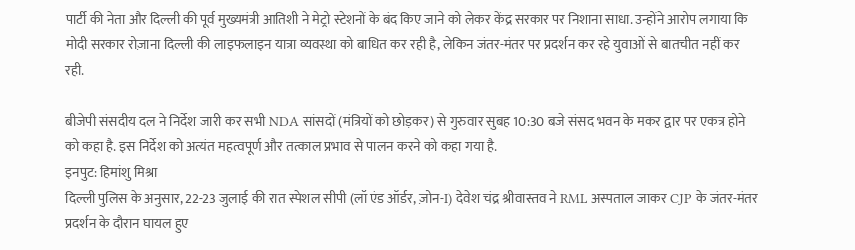पार्टी की नेता और दिल्ली की पूर्व मुख्यमंत्री आतिशी ने मेट्रो स्टेशनों के बंद किए जाने को लेकर केंद्र सरकार पर निशाना साधा. उन्होंने आरोप लगाया कि मोदी सरकार रोज़ाना दिल्ली की लाइफलाइन यात्रा व्यवस्था को बाधित कर रही है, लेकिन जंतर-मंतर पर प्रदर्शन कर रहे युवाओं से बातचीत नहीं कर रही.

बीजेपी संसदीय दल ने निर्देश जारी कर सभी NDA सांसदों (मंत्रियों को छोड़कर) से गुरुवार सुबह 10:30 बजे संसद भवन के मकर द्वार पर एकत्र होने को कहा है. इस निर्देश को अत्यंत महत्वपूर्ण और तत्काल प्रभाव से पालन करने को कहा गया है.
इनपुट: हिमांशु मिश्रा
दिल्ली पुलिस के अनुसार, 22-23 जुलाई की रात स्पेशल सीपी (लॉ एंड ऑर्डर, ज़ोन-I) देवेश चंद्र श्रीवास्तव ने RML अस्पताल जाकर CJP के जंतर-मंतर प्रदर्शन के दौरान घायल हुए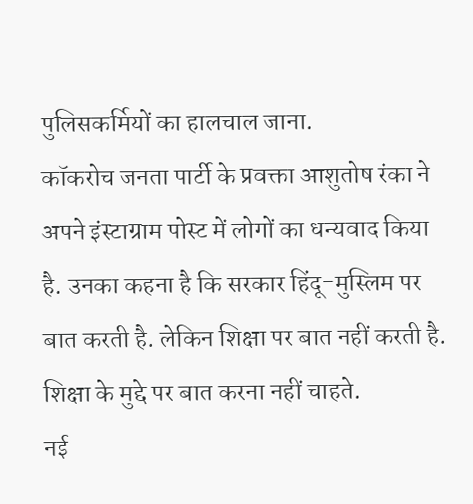पुलिसकर्मियों का हालचाल जाना.
कॉकरोच जनता पार्टी के प्रवक्ता आशुतोष रंका ने अपने इंस्टाग्राम पोस्ट में लोगों का धन्यवाद किया है. उनका कहना है कि सरकार हिंदू-मुस्लिम पर बात करती है. लेकिन शिक्षा पर बात नहीं करती है. शिक्षा के मुद्दे पर बात करना नहीं चाहते.
नई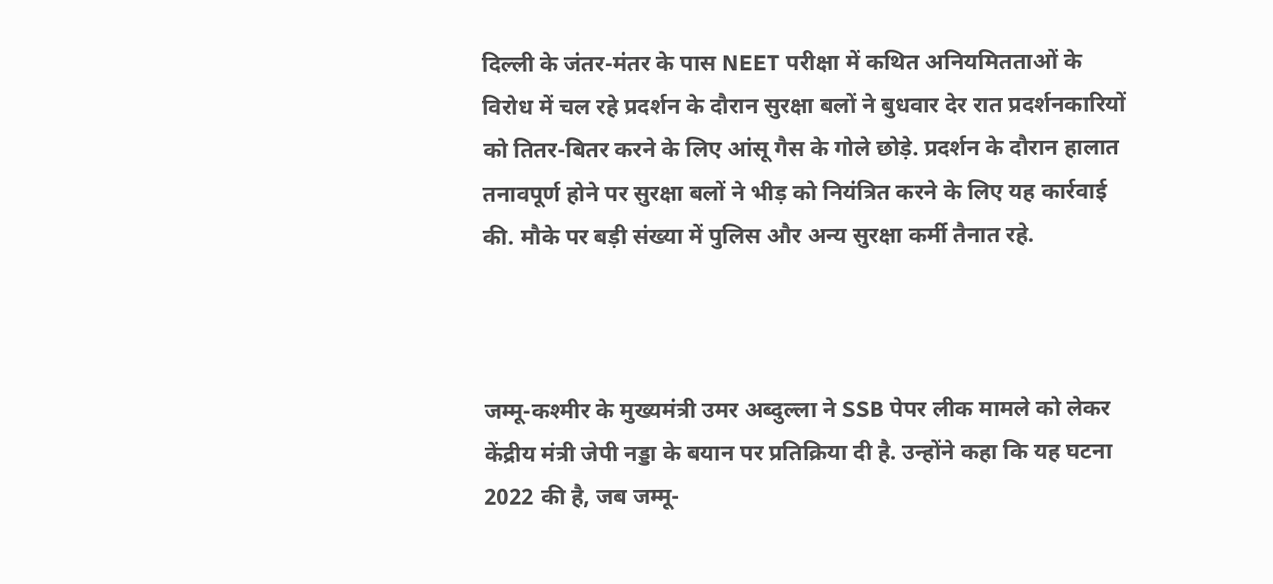दिल्ली के जंतर-मंतर के पास NEET परीक्षा में कथित अनियमितताओं के विरोध में चल रहे प्रदर्शन के दौरान सुरक्षा बलों ने बुधवार देर रात प्रदर्शनकारियों को तितर-बितर करने के लिए आंसू गैस के गोले छोड़े. प्रदर्शन के दौरान हालात तनावपूर्ण होने पर सुरक्षा बलों ने भीड़ को नियंत्रित करने के लिए यह कार्रवाई की. मौके पर बड़ी संख्या में पुलिस और अन्य सुरक्षा कर्मी तैनात रहे.



जम्मू-कश्मीर के मुख्यमंत्री उमर अब्दुल्ला ने SSB पेपर लीक मामले को लेकर केंद्रीय मंत्री जेपी नड्डा के बयान पर प्रतिक्रिया दी है. उन्होंने कहा कि यह घटना 2022 की है, जब जम्मू-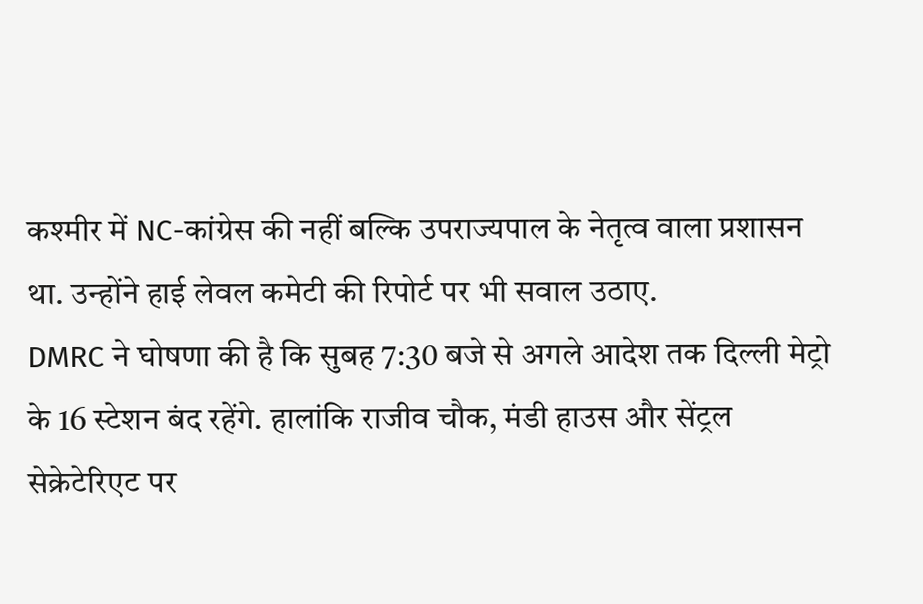कश्मीर में NC-कांग्रेस की नहीं बल्कि उपराज्यपाल के नेतृत्व वाला प्रशासन था. उन्होंने हाई लेवल कमेटी की रिपोर्ट पर भी सवाल उठाए.
DMRC ने घोषणा की है कि सुबह 7:30 बजे से अगले आदेश तक दिल्ली मेट्रो के 16 स्टेशन बंद रहेंगे. हालांकि राजीव चौक, मंडी हाउस और सेंट्रल सेक्रेटेरिएट पर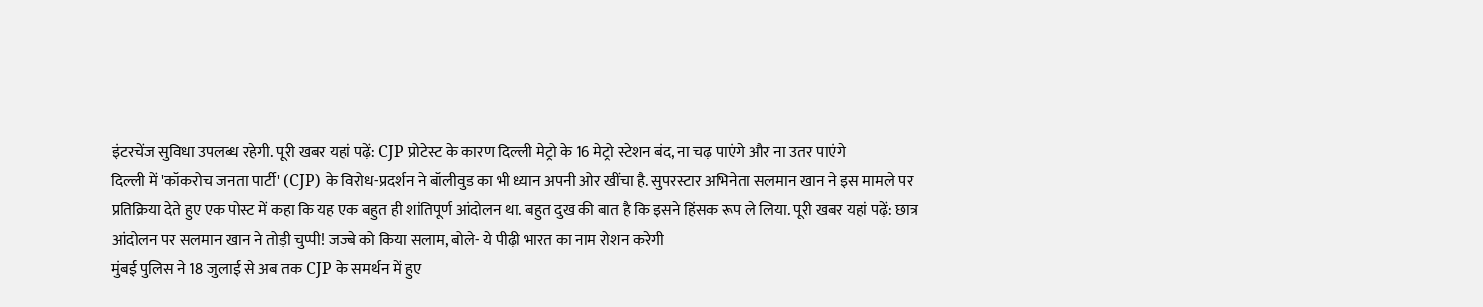इंटरचेंज सुविधा उपलब्ध रहेगी. पूरी खबर यहां पढ़ें: CJP प्रोटेस्ट के कारण दिल्ली मेट्रो के 16 मेट्रो स्टेशन बंद, ना चढ़ पाएंगे और ना उतर पाएंगे
दिल्ली में 'कॉकरोच जनता पार्टी' (CJP) के विरोध-प्रदर्शन ने बॉलीवुड का भी ध्यान अपनी ओर खींचा है. सुपरस्टार अभिनेता सलमान खान ने इस मामले पर प्रतिक्रिया देते हुए एक पोस्ट में कहा कि यह एक बहुत ही शांतिपूर्ण आंदोलन था. बहुत दुख की बात है कि इसने हिंसक रूप ले लिया. पूरी खबर यहां पढ़ें: छात्र आंदोलन पर सलमान खान ने तोड़ी चुप्पी! जज्बे को किया सलाम, बोले- ये पीढ़ी भारत का नाम रोशन करेगी
मुंबई पुलिस ने 18 जुलाई से अब तक CJP के समर्थन में हुए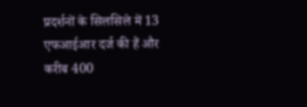प्रदर्शनों के सिलसिले में 13 एफआईआर दर्ज की हैं और करीब 400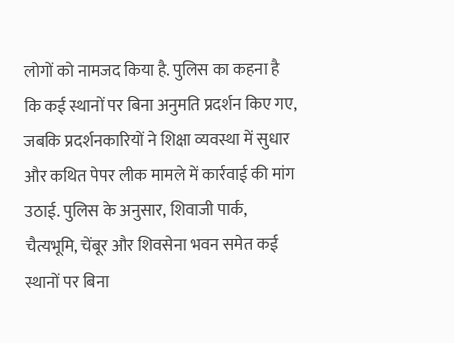लोगों को नामजद किया है. पुलिस का कहना है कि कई स्थानों पर बिना अनुमति प्रदर्शन किए गए, जबकि प्रदर्शनकारियों ने शिक्षा व्यवस्था में सुधार और कथित पेपर लीक मामले में कार्रवाई की मांग उठाई. पुलिस के अनुसार, शिवाजी पार्क, चैत्यभूमि, चेंबूर और शिवसेना भवन समेत कई स्थानों पर बिना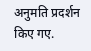अनुमति प्रदर्शन किए गए.